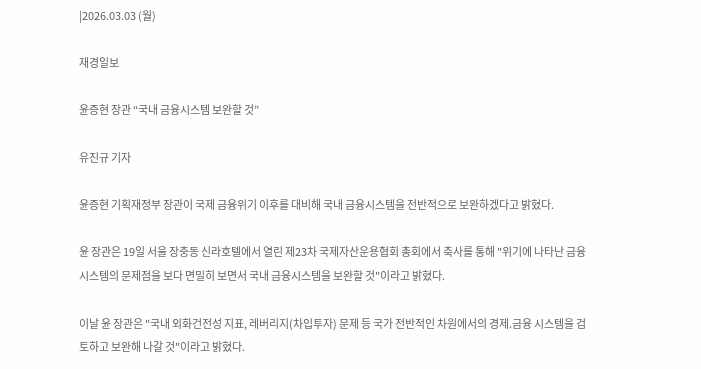|2026.03.03 (월)

재경일보

윤증현 장관 “국내 금융시스템 보완할 것”

유진규 기자

윤증현 기획재정부 장관이 국제 금융위기 이후를 대비해 국내 금융시스템을 전반적으로 보완하겠다고 밝혔다.

윤 장관은 19일 서울 장충동 신라호텔에서 열린 제23차 국제자산운용협회 총회에서 축사를 통해 "위기에 나타난 금융시스템의 문제점을 보다 면밀히 보면서 국내 금융시스템을 보완할 것"이라고 밝혔다.

이날 윤 장관은 "국내 외화건전성 지표, 레버리지(차입투자) 문제 등 국가 전반적인 차원에서의 경제.금융 시스템을 검토하고 보완해 나갈 것"이라고 밝혔다.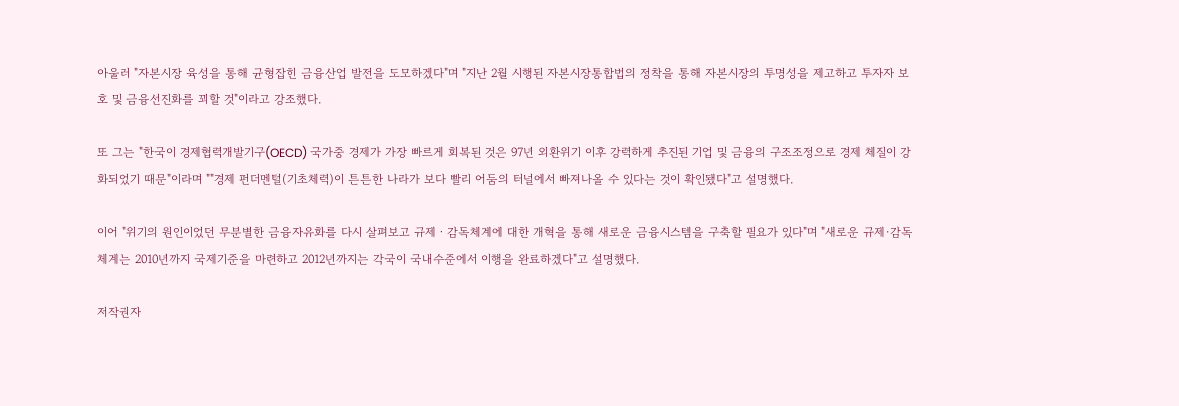아울러 "자본시장 육성을 통해 균형잡힌 금융산업 발전을 도모하겠다"며 "지난 2월 시행된 자본시장통합법의 정착을 통해 자본시장의 투명성을 제고하고 투자자 보호 및 금융선진화를 꾀할 것"이라고 강조했다.

또 그는 "한국이 경제협력개발기구(OECD) 국가중 경제가 가장 빠르게 회복된 것은 97년 외환위기 이후 강력하게 추진된 기업 및 금융의 구조조정으로 경제 체질이 강화되었기 때문"이라며 ""경제 펀더멘털(기초체력)이 튼튼한 나라가 보다 빨리 어둠의 터널에서 빠져나올 수 있다는 것이 확인됐다"고 설명했다.

이어 "위기의 원인이었던 무분별한 금융자유화를 다시 살펴보고 규제ㆍ감독체계에 대한 개혁을 통해 새로운 금융시스템을 구축할 필요가 있다"며 "새로운 규제·감독체계는 2010년까지 국제기준을 마련하고 2012년까지는 각국이 국내수준에서 이행을 완료하겠다"고 설명했다.

저작권자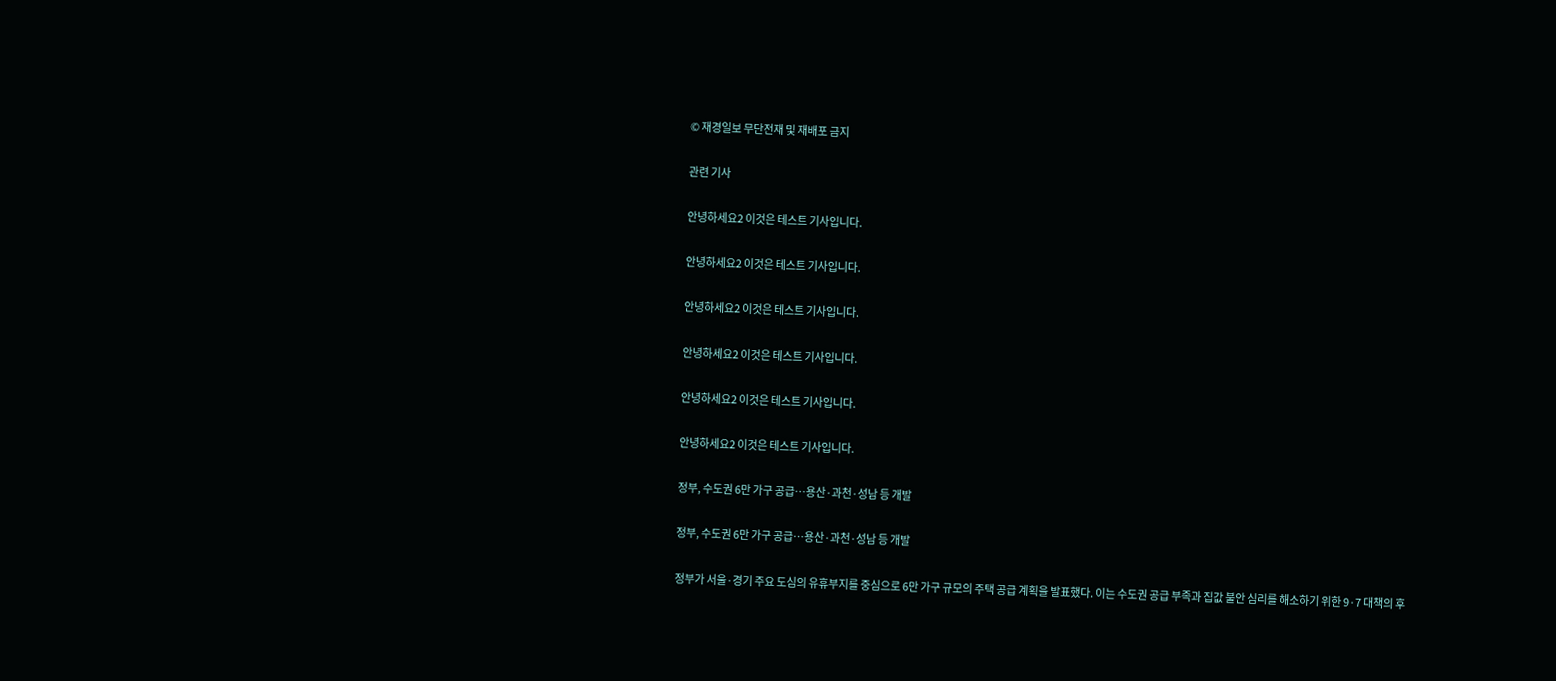© 재경일보 무단전재 및 재배포 금지

관련 기사

안녕하세요2 이것은 테스트 기사입니다.

안녕하세요2 이것은 테스트 기사입니다.

안녕하세요2 이것은 테스트 기사입니다.

안녕하세요2 이것은 테스트 기사입니다.

안녕하세요2 이것은 테스트 기사입니다.

안녕하세요2 이것은 테스트 기사입니다.

정부, 수도권 6만 가구 공급…용산·과천·성남 등 개발

정부, 수도권 6만 가구 공급…용산·과천·성남 등 개발

정부가 서울·경기 주요 도심의 유휴부지를 중심으로 6만 가구 규모의 주택 공급 계획을 발표했다. 이는 수도권 공급 부족과 집값 불안 심리를 해소하기 위한 9·7 대책의 후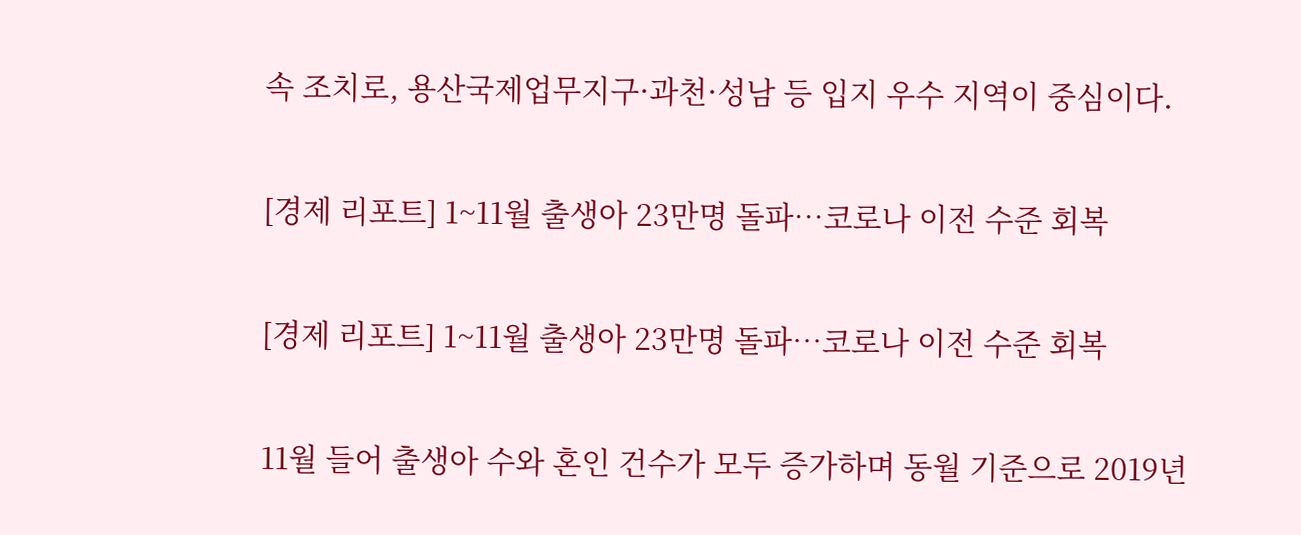속 조치로, 용산국제업무지구·과천·성남 등 입지 우수 지역이 중심이다.

[경제 리포트] 1~11월 출생아 23만명 돌파…코로나 이전 수준 회복

[경제 리포트] 1~11월 출생아 23만명 돌파…코로나 이전 수준 회복

11월 들어 출생아 수와 혼인 건수가 모두 증가하며 동월 기준으로 2019년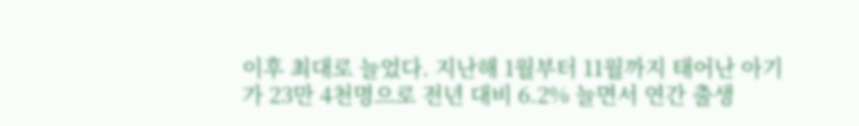이후 최대로 늘었다. 지난해 1월부터 11월까지 태어난 아기가 23만 4천명으로 전년 대비 6.2% 늘면서 연간 출생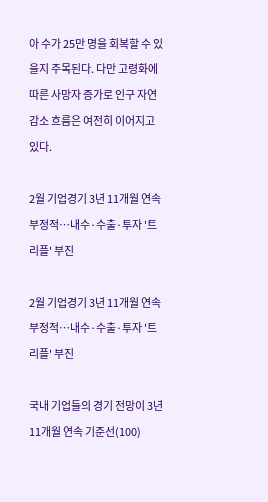아 수가 25만 명을 회복할 수 있을지 주목된다. 다만 고령화에 따른 사망자 증가로 인구 자연감소 흐름은 여전히 이어지고 있다.

2월 기업경기 3년 11개월 연속 부정적…내수·수출·투자 '트리플' 부진

2월 기업경기 3년 11개월 연속 부정적…내수·수출·투자 '트리플' 부진

국내 기업들의 경기 전망이 3년 11개월 연속 기준선(100)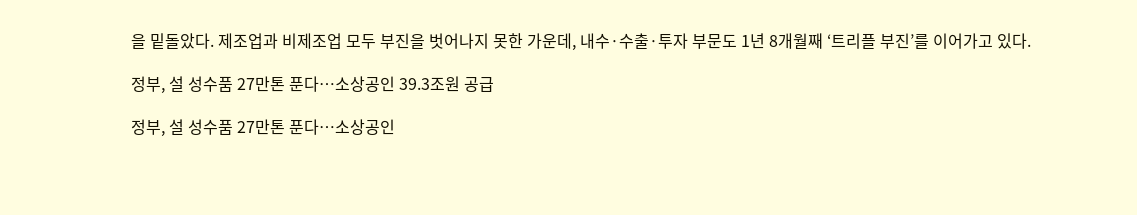을 밑돌았다. 제조업과 비제조업 모두 부진을 벗어나지 못한 가운데, 내수·수출·투자 부문도 1년 8개월째 ‘트리플 부진’를 이어가고 있다.

정부, 설 성수품 27만톤 푼다…소상공인 39.3조원 공급

정부, 설 성수품 27만톤 푼다…소상공인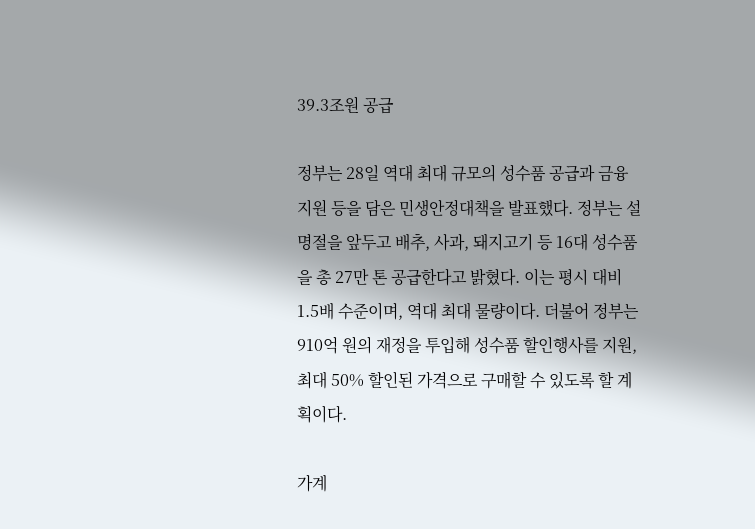39.3조원 공급

정부는 28일 역대 최대 규모의 성수품 공급과 금융 지원 등을 담은 민생안정대책을 발표했다. 정부는 설 명절을 앞두고 배추, 사과, 돼지고기 등 16대 성수품을 총 27만 톤 공급한다고 밝혔다. 이는 평시 대비 1.5배 수준이며, 역대 최대 물량이다. 더불어 정부는 910억 원의 재정을 투입해 성수품 할인행사를 지원, 최대 50% 할인된 가격으로 구매할 수 있도록 할 계획이다.

가계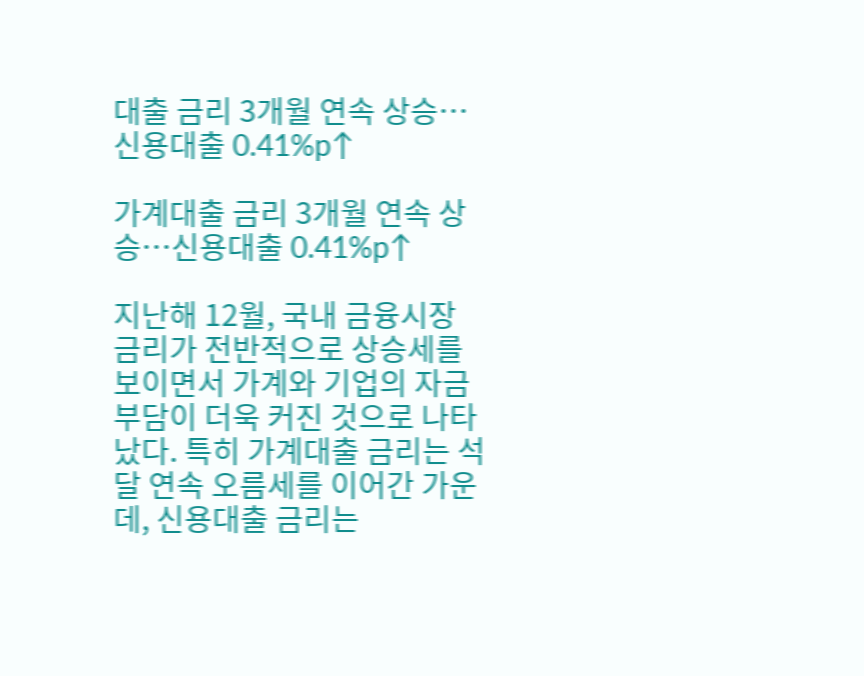대출 금리 3개월 연속 상승…신용대출 0.41%p↑

가계대출 금리 3개월 연속 상승…신용대출 0.41%p↑

지난해 12월, 국내 금융시장 금리가 전반적으로 상승세를 보이면서 가계와 기업의 자금 부담이 더욱 커진 것으로 나타났다. 특히 가계대출 금리는 석 달 연속 오름세를 이어간 가운데, 신용대출 금리는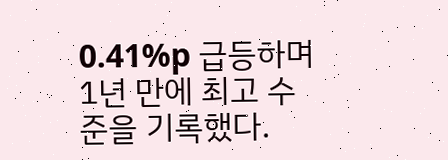0.41%p 급등하며 1년 만에 최고 수준을 기록했다.